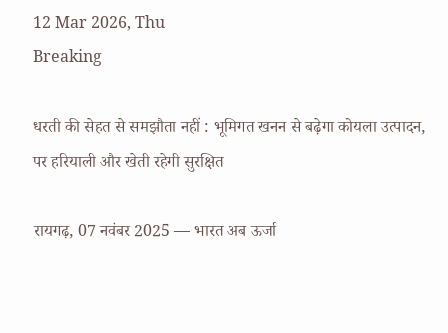12 Mar 2026, Thu
Breaking

धरती की सेहत से समझौता नहीं : भूमिगत खनन से बढ़ेगा कोयला उत्पादन, पर हरियाली और खेती रहेगी सुरक्षित

रायगढ़, 07 नवंबर 2025 — भारत अब ऊर्जा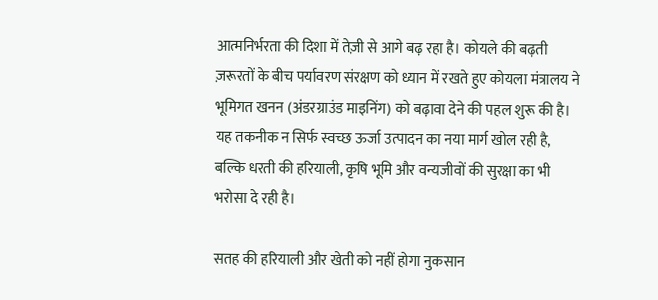आत्मनिर्भरता की दिशा में तेज़ी से आगे बढ़ रहा है। कोयले की बढ़ती ज़रूरतों के बीच पर्यावरण संरक्षण को ध्यान में रखते हुए कोयला मंत्रालय ने भूमिगत खनन (अंडरग्राउंड माइनिंग) को बढ़ावा देने की पहल शुरू की है। यह तकनीक न सिर्फ स्वच्छ ऊर्जा उत्पादन का नया मार्ग खोल रही है, बल्कि धरती की हरियाली, कृषि भूमि और वन्यजीवों की सुरक्षा का भी भरोसा दे रही है।

सतह की हरियाली और खेती को नहीं होगा नुकसान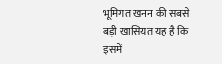भूमिगत खनन की सबसे बड़ी खासियत यह है कि इसमें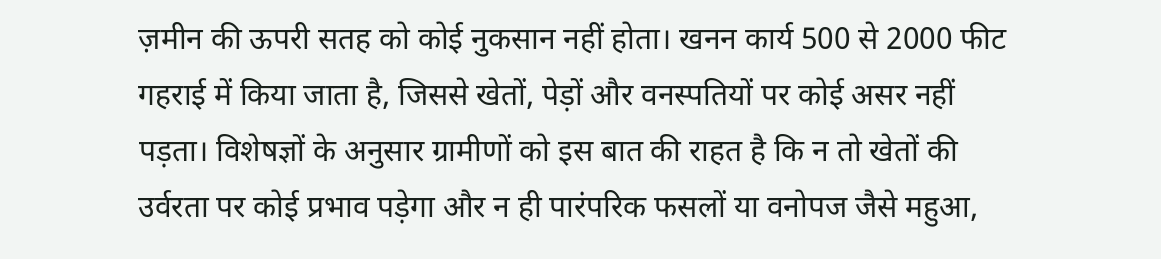ज़मीन की ऊपरी सतह को कोई नुकसान नहीं होता। खनन कार्य 500 से 2000 फीट गहराई में किया जाता है, जिससे खेतों, पेड़ों और वनस्पतियों पर कोई असर नहीं पड़ता। विशेषज्ञों के अनुसार ग्रामीणों को इस बात की राहत है कि न तो खेतों की उर्वरता पर कोई प्रभाव पड़ेगा और न ही पारंपरिक फसलों या वनोपज जैसे महुआ,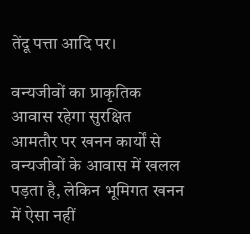तेंदू पत्ता आदि पर।

वन्यजीवों का प्राकृतिक आवास रहेगा सुरक्षित
आमतौर पर खनन कार्यों से वन्यजीवों के आवास में खलल पड़ता है, लेकिन भूमिगत खनन में ऐसा नहीं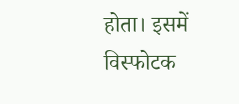होता। इसमें विस्फोटक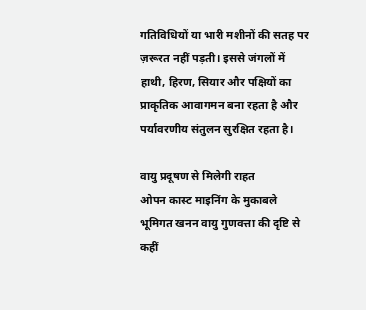गतिविधियों या भारी मशीनों की सतह पर ज़रूरत नहीं पड़ती। इससे जंगलों में हाथी, हिरण, सियार और पक्षियों का प्राकृतिक आवागमन बना रहता है और पर्यावरणीय संतुलन सुरक्षित रहता है।

वायु प्रदूषण से मिलेगी राहत
ओपन कास्ट माइनिंग के मुकाबले भूमिगत खनन वायु गुणवत्ता की दृष्टि से कहीं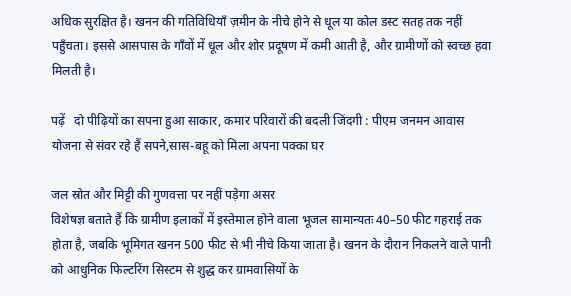अधिक सुरक्षित है। खनन की गतिविधियाँ ज़मीन के नीचे होने से धूल या कोल डस्ट सतह तक नहीं पहुँचता। इससे आसपास के गाँवों में धूल और शोर प्रदूषण में कमी आती है, और ग्रामीणों को स्वच्छ हवा मिलती है।

पढ़ें   दो पीढ़ियों का सपना हुआ साकार, कमार परिवारों की बदली जिंदगी : पीएम जनमन आवास योजना से संवर रहे हैं सपने,सास-बहू को मिला अपना पक्का घर

जल स्रोत और मिट्टी की गुणवत्ता पर नहीं पड़ेगा असर
विशेषज्ञ बताते हैं कि ग्रामीण इलाकों में इस्तेमाल होने वाला भूजल सामान्यतः 40–50 फीट गहराई तक होता है, जबकि भूमिगत खनन 500 फीट से भी नीचे किया जाता है। खनन के दौरान निकलने वाले पानी को आधुनिक फिल्टरिंग सिस्टम से शुद्ध कर ग्रामवासियों के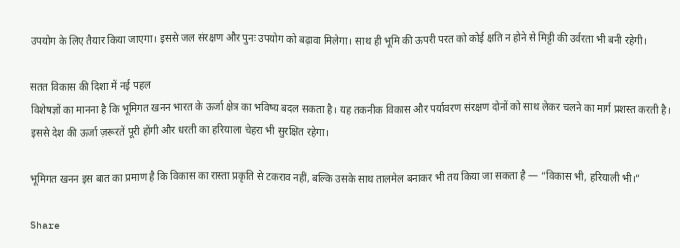उपयोग के लिए तैयार किया जाएगा। इससे जल संरक्षण और पुनः उपयोग को बढ़ावा मिलेगा। साथ ही भूमि की ऊपरी परत को कोई क्षति न होने से मिट्टी की उर्वरता भी बनी रहेगी।

सतत विकास की दिशा में नई पहल
विशेषज्ञों का मानना है कि भूमिगत खनन भारत के ऊर्जा क्षेत्र का भविष्य बदल सकता है। यह तकनीक विकास और पर्यावरण संरक्षण दोनों को साथ लेकर चलने का मार्ग प्रशस्त करती है। इससे देश की ऊर्जा ज़रूरतें पूरी होंगी और धरती का हरियाला चेहरा भी सुरक्षित रहेगा।

भूमिगत खनन इस बात का प्रमाण है कि विकास का रास्ता प्रकृति से टकराव नहीं, बल्कि उसके साथ तालमेल बनाकर भी तय किया जा सकता है — “विकास भी, हरियाली भी।”

Share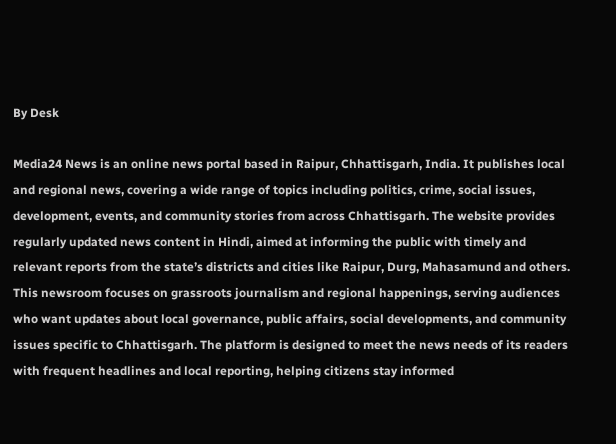By Desk

Media24 News is an online news portal based in Raipur, Chhattisgarh, India. It publishes local and regional news, covering a wide range of topics including politics, crime, social issues, development, events, and community stories from across Chhattisgarh. The website provides regularly updated news content in Hindi, aimed at informing the public with timely and relevant reports from the state’s districts and cities like Raipur, Durg, Mahasamund and others. This newsroom focuses on grassroots journalism and regional happenings, serving audiences who want updates about local governance, public affairs, social developments, and community issues specific to Chhattisgarh. The platform is designed to meet the news needs of its readers with frequent headlines and local reporting, helping citizens stay informed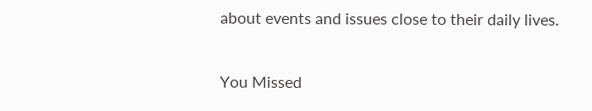about events and issues close to their daily lives.

You Missed